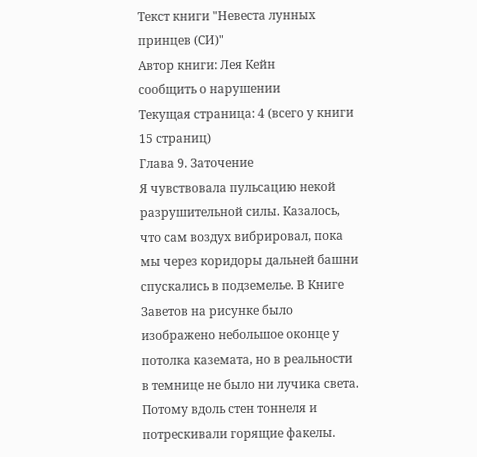Текст книги "Невеста лунных принцев (СИ)"
Автор книги: Лея Кейн
сообщить о нарушении
Текущая страница: 4 (всего у книги 15 страниц)
Глава 9. Заточение
Я чувствовала пульсацию некой разрушительной силы. Казалось, что сам воздух вибрировал, пока мы через коридоры дальней башни спускались в подземелье. В Книге Заветов на рисунке было изображено небольшое оконце у потолка каземата, но в реальности в темнице не было ни лучика света. Потому вдоль стен тоннеля и потрескивали горящие факелы.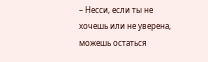– Несси, если ты не хочешь или не уверена, можешь остаться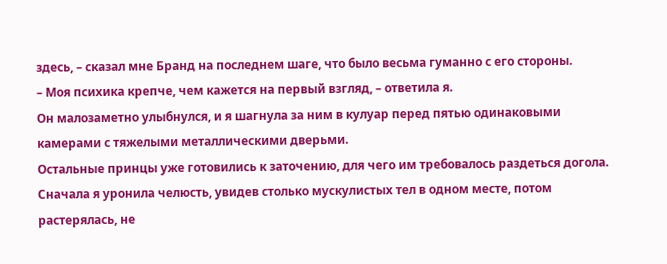здесь, – сказал мне Бранд на последнем шаге, что было весьма гуманно с его стороны.
– Моя психика крепче, чем кажется на первый взгляд, – ответила я.
Он малозаметно улыбнулся, и я шагнула за ним в кулуар перед пятью одинаковыми камерами с тяжелыми металлическими дверьми.
Остальные принцы уже готовились к заточению, для чего им требовалось раздеться догола.
Сначала я уронила челюсть, увидев столько мускулистых тел в одном месте, потом растерялась, не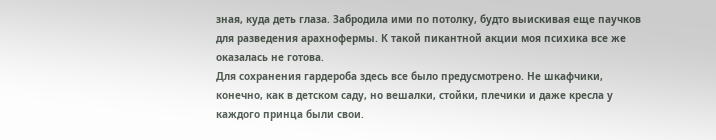зная, куда деть глаза. Забродила ими по потолку, будто выискивая еще паучков для разведения арахнофермы. К такой пикантной акции моя психика все же оказалась не готова.
Для сохранения гардероба здесь все было предусмотрено. Не шкафчики, конечно, как в детском саду, но вешалки, стойки, плечики и даже кресла у каждого принца были свои.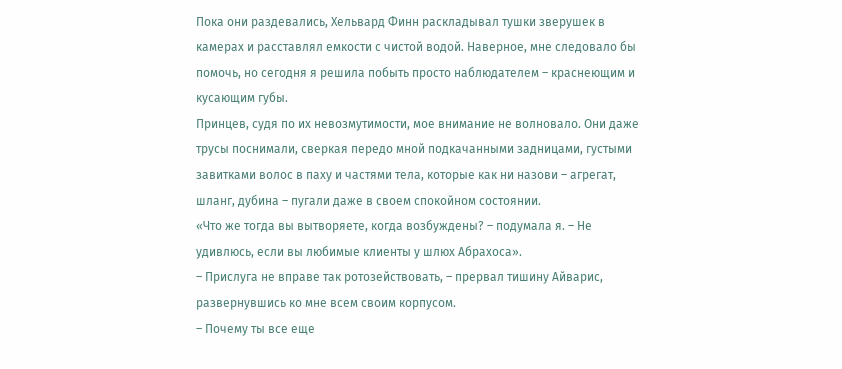Пока они раздевались, Хельвард Финн раскладывал тушки зверушек в камерах и расставлял емкости с чистой водой. Наверное, мне следовало бы помочь, но сегодня я решила побыть просто наблюдателем – краснеющим и кусающим губы.
Принцев, судя по их невозмутимости, мое внимание не волновало. Они даже трусы поснимали, сверкая передо мной подкачанными задницами, густыми завитками волос в паху и частями тела, которые как ни назови – агрегат, шланг, дубина – пугали даже в своем спокойном состоянии.
«Что же тогда вы вытворяете, когда возбуждены? – подумала я. – Не удивлюсь, если вы любимые клиенты у шлюх Абрахоса».
– Прислуга не вправе так ротозействовать, – прервал тишину Айварис, развернувшись ко мне всем своим корпусом.
– Почему ты все еще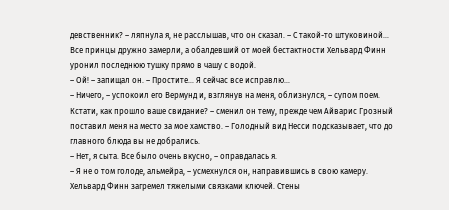девственник? – ляпнула я, не расслышав, что он сказал. – С такой-то штуковиной…
Все принцы дружно замерли, а обалдевший от моей бестактности Хельвард Финн уронил последнюю тушку прямо в чашу с водой.
– Ой! – запищал он. – Простите… Я сейчас все исправлю…
– Ничего, – успокоил его Вермунд и, взглянув на меня, облизнулся, – супом поем. Кстати, как прошло ваше свидание? – сменил он тему, прежде чем Айварис Грозный поставил меня на место за мое хамство. – Голодный вид Несси подсказывает, что до главного блюда вы не добрались.
– Нет, я сыта. Все было очень вкусно, – оправдалась я.
– Я не о том голоде, альмейра, – усмехнулся он, направившись в свою камеру.
Хельвард Финн загремел тяжелыми связками ключей. Стены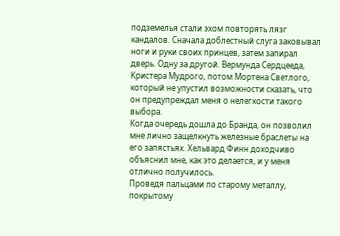подземелья стали эхом повторять лязг кандалов. Сначала доблестный слуга заковывал ноги и руки своих принцев, затем запирал дверь. Одну за другой. Вермунда Сердцееда, Кристера Мудрого, потом Мортена Светлого, который не упустил возможности сказать, что он предупреждал меня о нелегкости такого выбора.
Когда очередь дошла до Бранда, он позволил мне лично защелкнуть железные браслеты на его запястьях. Хельвард Финн доходчиво объяснил мне, как это делается, и у меня отлично получилось.
Проведя пальцами по старому металлу, покрытому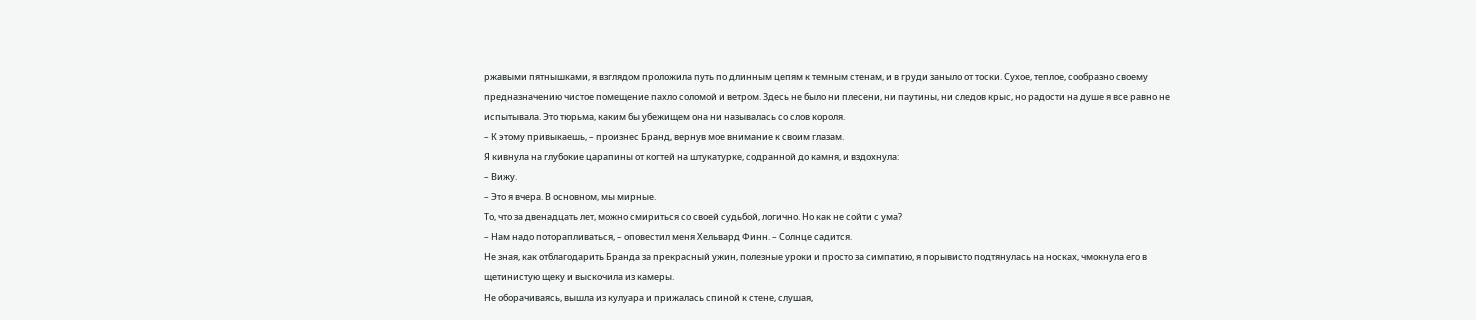ржавыми пятнышками, я взглядом проложила путь по длинным цепям к темным стенам, и в груди заныло от тоски. Сухое, теплое, сообразно своему предназначению чистое помещение пахло соломой и ветром. Здесь не было ни плесени, ни паутины, ни следов крыс, но радости на душе я все равно не испытывала. Это тюрьма, каким бы убежищем она ни называлась со слов короля.
– К этому привыкаешь, – произнес Бранд, вернув мое внимание к своим глазам.
Я кивнула на глубокие царапины от когтей на штукатурке, содранной до камня, и вздохнула:
– Вижу.
– Это я вчера. В основном, мы мирные.
То, что за двенадцать лет, можно смириться со своей судьбой, логично. Но как не сойти с ума?
– Нам надо поторапливаться, – оповестил меня Хельвард Финн. – Солнце садится.
Не зная, как отблагодарить Бранда за прекрасный ужин, полезные уроки и просто за симпатию, я порывисто подтянулась на носках, чмокнула его в щетинистую щеку и выскочила из камеры.
Не оборачиваясь, вышла из кулуара и прижалась спиной к стене, слушая,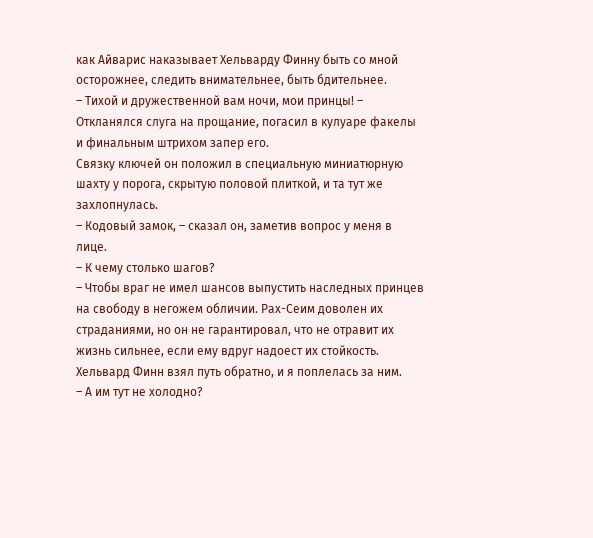как Айварис наказывает Хельварду Финну быть со мной осторожнее, следить внимательнее, быть бдительнее.
– Тихой и дружественной вам ночи, мои принцы! – Откланялся слуга на прощание, погасил в кулуаре факелы и финальным штрихом запер его.
Связку ключей он положил в специальную миниатюрную шахту у порога, скрытую половой плиткой, и та тут же захлопнулась.
– Кодовый замок, – сказал он, заметив вопрос у меня в лице.
– К чему столько шагов?
– Чтобы враг не имел шансов выпустить наследных принцев на свободу в негожем обличии. Рах-Сеим доволен их страданиями, но он не гарантировал, что не отравит их жизнь сильнее, если ему вдруг надоест их стойкость.
Хельвард Финн взял путь обратно, и я поплелась за ним.
– А им тут не холодно?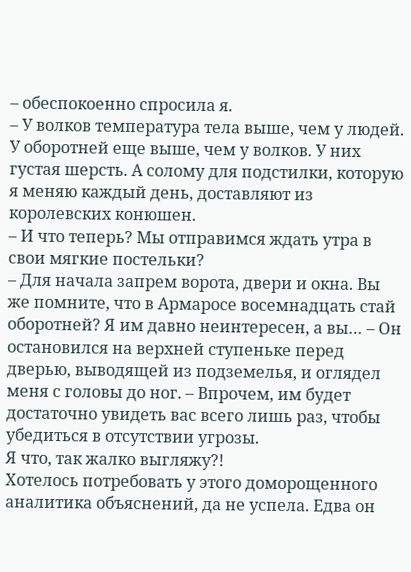– обеспокоенно спросила я.
– У волков температура тела выше, чем у людей. У оборотней еще выше, чем у волков. У них густая шерсть. А солому для подстилки, которую я меняю каждый день, доставляют из королевских конюшен.
– И что теперь? Мы отправимся ждать утра в свои мягкие постельки?
– Для начала запрем ворота, двери и окна. Вы же помните, что в Армаросе восемнадцать стай оборотней? Я им давно неинтересен, а вы… – Он остановился на верхней ступеньке перед дверью, выводящей из подземелья, и оглядел меня с головы до ног. – Впрочем, им будет достаточно увидеть вас всего лишь раз, чтобы убедиться в отсутствии угрозы.
Я что, так жалко выгляжу?!
Хотелось потребовать у этого доморощенного аналитика объяснений, да не успела. Едва он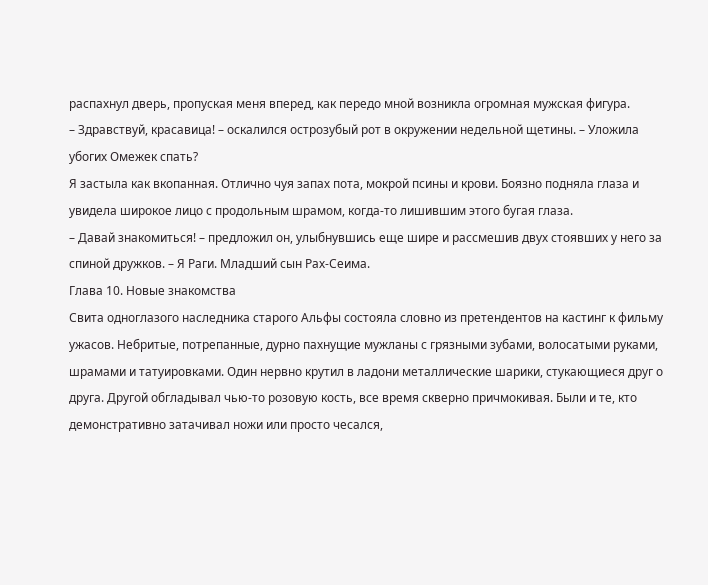распахнул дверь, пропуская меня вперед, как передо мной возникла огромная мужская фигура.
– Здравствуй, красавица! – оскалился острозубый рот в окружении недельной щетины. – Уложила убогих Омежек спать?
Я застыла как вкопанная. Отлично чуя запах пота, мокрой псины и крови. Боязно подняла глаза и увидела широкое лицо с продольным шрамом, когда-то лишившим этого бугая глаза.
– Давай знакомиться! – предложил он, улыбнувшись еще шире и рассмешив двух стоявших у него за спиной дружков. – Я Раги. Младший сын Рах-Сеима.
Глава 10. Новые знакомства
Свита одноглазого наследника старого Альфы состояла словно из претендентов на кастинг к фильму ужасов. Небритые, потрепанные, дурно пахнущие мужланы с грязными зубами, волосатыми руками, шрамами и татуировками. Один нервно крутил в ладони металлические шарики, стукающиеся друг о друга. Другой обгладывал чью-то розовую кость, все время скверно причмокивая. Были и те, кто демонстративно затачивал ножи или просто чесался,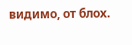видимо, от блох.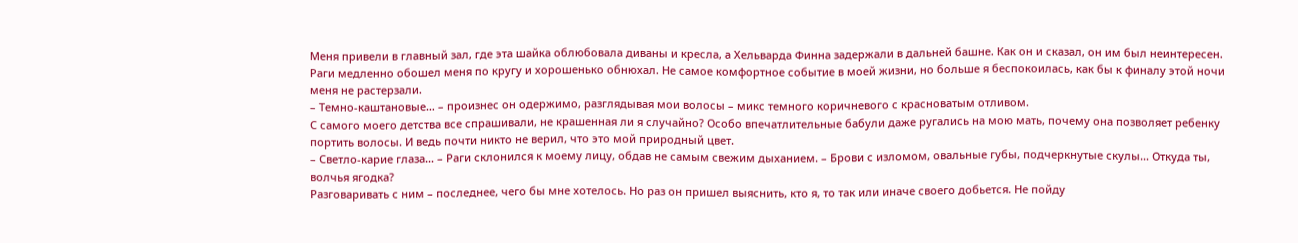Меня привели в главный зал, где эта шайка облюбовала диваны и кресла, а Хельварда Финна задержали в дальней башне. Как он и сказал, он им был неинтересен.
Раги медленно обошел меня по кругу и хорошенько обнюхал. Не самое комфортное событие в моей жизни, но больше я беспокоилась, как бы к финалу этой ночи меня не растерзали.
– Темно-каштановые… – произнес он одержимо, разглядывая мои волосы – микс темного коричневого с красноватым отливом.
С самого моего детства все спрашивали, не крашенная ли я случайно? Особо впечатлительные бабули даже ругались на мою мать, почему она позволяет ребенку портить волосы. И ведь почти никто не верил, что это мой природный цвет.
– Светло-карие глаза… – Раги склонился к моему лицу, обдав не самым свежим дыханием. – Брови с изломом, овальные губы, подчеркнутые скулы… Откуда ты, волчья ягодка?
Разговаривать с ним – последнее, чего бы мне хотелось. Но раз он пришел выяснить, кто я, то так или иначе своего добьется. Не пойду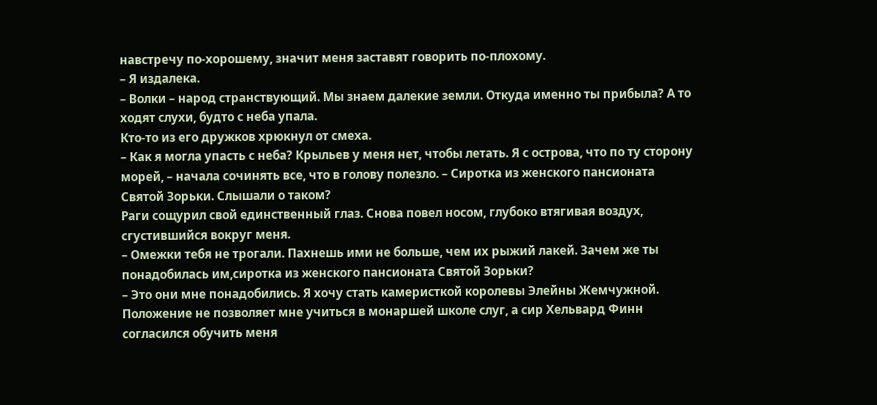навстречу по-хорошему, значит меня заставят говорить по-плохому.
– Я издалека.
– Волки – народ странствующий. Мы знаем далекие земли. Откуда именно ты прибыла? А то ходят слухи, будто с неба упала.
Кто-то из его дружков хрюкнул от смеха.
– Как я могла упасть с неба? Крыльев у меня нет, чтобы летать. Я с острова, что по ту сторону морей, – начала сочинять все, что в голову полезло. – Сиротка из женского пансионата Святой Зорьки. Слышали о таком?
Раги сощурил свой единственный глаз. Снова повел носом, глубоко втягивая воздух, сгустившийся вокруг меня.
– Омежки тебя не трогали. Пахнешь ими не больше, чем их рыжий лакей. Зачем же ты понадобилась им,сиротка из женского пансионата Святой Зорьки?
– Это они мне понадобились. Я хочу стать камеристкой королевы Элейны Жемчужной. Положение не позволяет мне учиться в монаршей школе слуг, а сир Хельвард Финн согласился обучить меня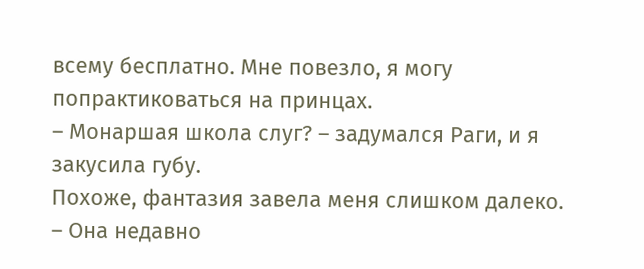всему бесплатно. Мне повезло, я могу попрактиковаться на принцах.
– Монаршая школа слуг? – задумался Раги, и я закусила губу.
Похоже, фантазия завела меня слишком далеко.
– Она недавно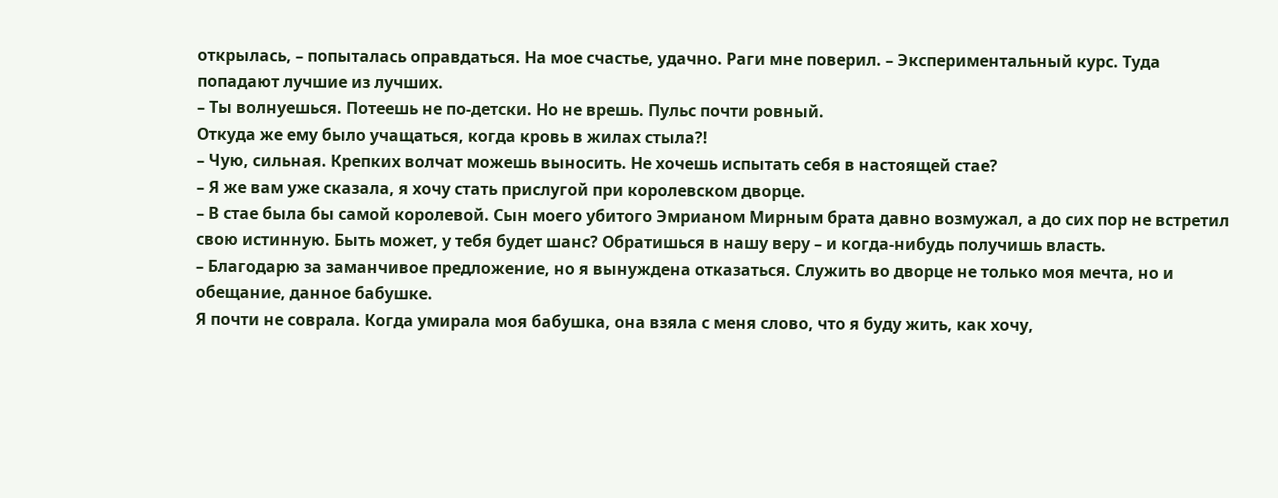открылась, – попыталась оправдаться. На мое счастье, удачно. Раги мне поверил. – Экспериментальный курс. Туда попадают лучшие из лучших.
– Ты волнуешься. Потеешь не по-детски. Но не врешь. Пульс почти ровный.
Откуда же ему было учащаться, когда кровь в жилах стыла?!
– Чую, сильная. Крепких волчат можешь выносить. Не хочешь испытать себя в настоящей стае?
– Я же вам уже сказала, я хочу стать прислугой при королевском дворце.
– В стае была бы самой королевой. Сын моего убитого Эмрианом Мирным брата давно возмужал, а до сих пор не встретил свою истинную. Быть может, у тебя будет шанс? Обратишься в нашу веру – и когда-нибудь получишь власть.
– Благодарю за заманчивое предложение, но я вынуждена отказаться. Служить во дворце не только моя мечта, но и обещание, данное бабушке.
Я почти не соврала. Когда умирала моя бабушка, она взяла с меня слово, что я буду жить, как хочу,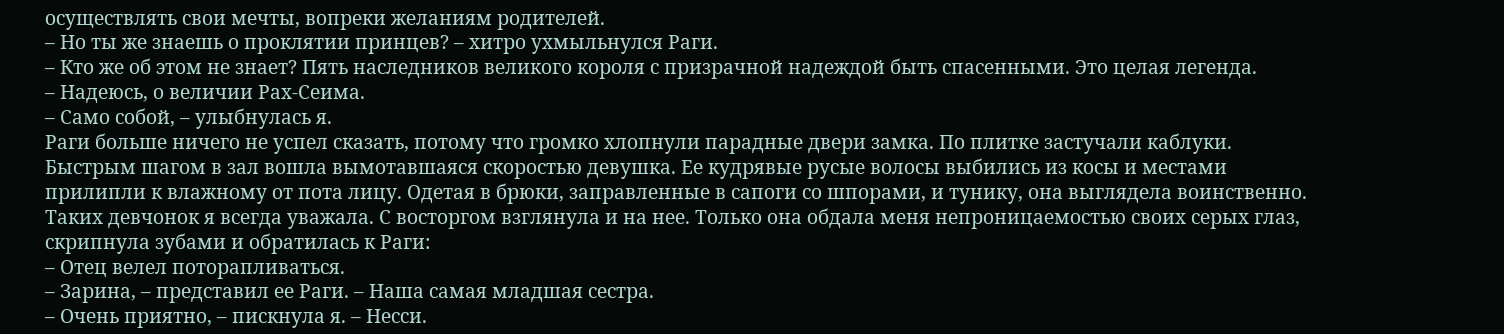осуществлять свои мечты, вопреки желаниям родителей.
– Но ты же знаешь о проклятии принцев? – хитро ухмыльнулся Раги.
– Кто же об этом не знает? Пять наследников великого короля с призрачной надеждой быть спасенными. Это целая легенда.
– Надеюсь, о величии Рах-Сеима.
– Само собой, – улыбнулась я.
Раги больше ничего не успел сказать, потому что громко хлопнули парадные двери замка. По плитке застучали каблуки. Быстрым шагом в зал вошла вымотавшаяся скоростью девушка. Ее кудрявые русые волосы выбились из косы и местами прилипли к влажному от пота лицу. Одетая в брюки, заправленные в сапоги со шпорами, и тунику, она выглядела воинственно. Таких девчонок я всегда уважала. С восторгом взглянула и на нее. Только она обдала меня непроницаемостью своих серых глаз, скрипнула зубами и обратилась к Раги:
– Отец велел поторапливаться.
– Зарина, – представил ее Раги. – Наша самая младшая сестра.
– Очень приятно, – пискнула я. – Несси.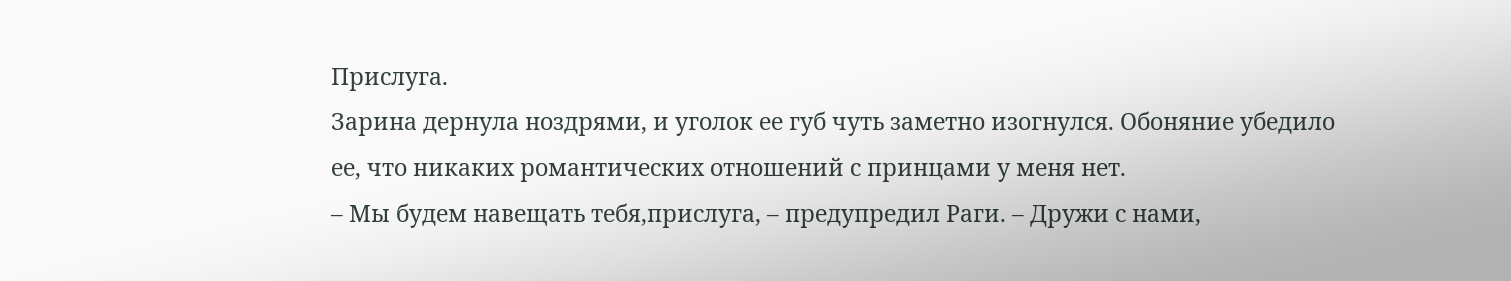Прислуга.
Зарина дернула ноздрями, и уголок ее губ чуть заметно изогнулся. Обоняние убедило ее, что никаких романтических отношений с принцами у меня нет.
– Мы будем навещать тебя,прислуга, – предупредил Раги. – Дружи с нами,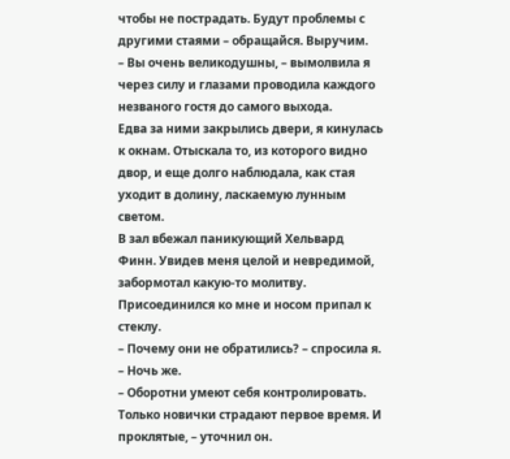чтобы не пострадать. Будут проблемы с другими стаями – обращайся. Выручим.
– Вы очень великодушны, – вымолвила я через силу и глазами проводила каждого незваного гостя до самого выхода.
Едва за ними закрылись двери, я кинулась к окнам. Отыскала то, из которого видно двор, и еще долго наблюдала, как стая уходит в долину, ласкаемую лунным светом.
В зал вбежал паникующий Хельвард Финн. Увидев меня целой и невредимой, забормотал какую-то молитву. Присоединился ко мне и носом припал к стеклу.
– Почему они не обратились? – спросила я. – Ночь же.
– Оборотни умеют себя контролировать. Только новички страдают первое время. И проклятые, – уточнил он.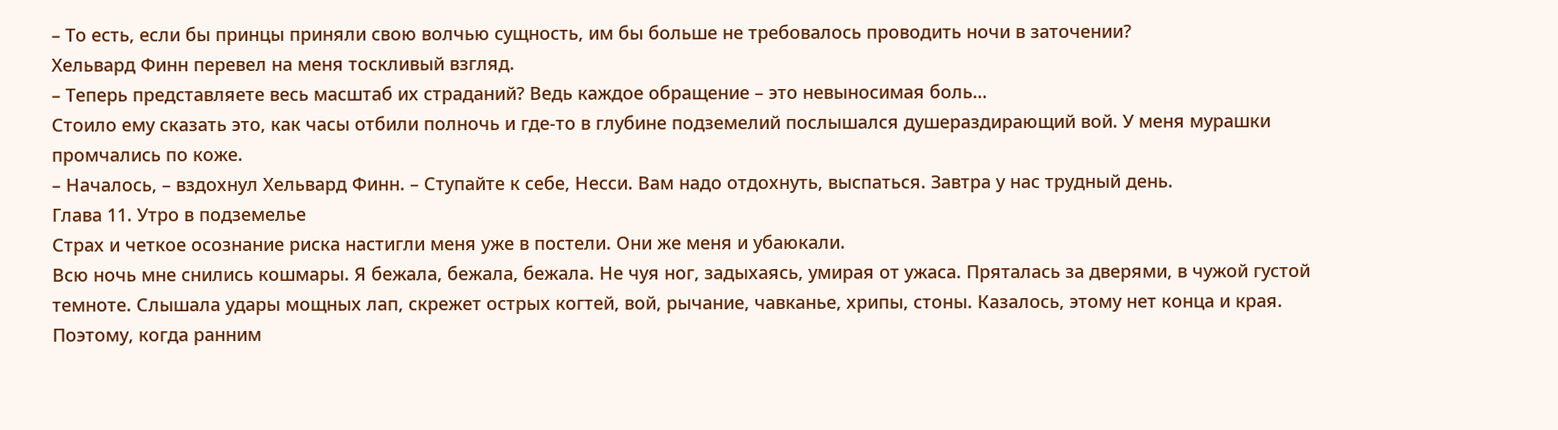– То есть, если бы принцы приняли свою волчью сущность, им бы больше не требовалось проводить ночи в заточении?
Хельвард Финн перевел на меня тоскливый взгляд.
– Теперь представляете весь масштаб их страданий? Ведь каждое обращение – это невыносимая боль…
Стоило ему сказать это, как часы отбили полночь и где-то в глубине подземелий послышался душераздирающий вой. У меня мурашки промчались по коже.
– Началось, – вздохнул Хельвард Финн. – Ступайте к себе, Несси. Вам надо отдохнуть, выспаться. Завтра у нас трудный день.
Глава 11. Утро в подземелье
Страх и четкое осознание риска настигли меня уже в постели. Они же меня и убаюкали.
Всю ночь мне снились кошмары. Я бежала, бежала, бежала. Не чуя ног, задыхаясь, умирая от ужаса. Пряталась за дверями, в чужой густой темноте. Слышала удары мощных лап, скрежет острых когтей, вой, рычание, чавканье, хрипы, стоны. Казалось, этому нет конца и края. Поэтому, когда ранним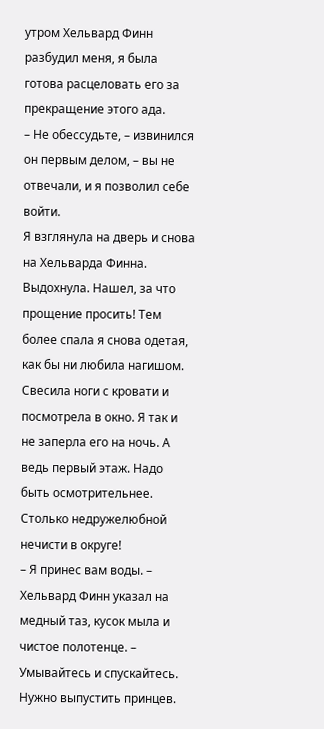утром Хельвард Финн разбудил меня, я была готова расцеловать его за прекращение этого ада.
– Не обессудьте, – извинился он первым делом, – вы не отвечали, и я позволил себе войти.
Я взглянула на дверь и снова на Хельварда Финна. Выдохнула. Нашел, за что прощение просить! Тем более спала я снова одетая, как бы ни любила нагишом.
Свесила ноги с кровати и посмотрела в окно. Я так и не заперла его на ночь. А ведь первый этаж. Надо быть осмотрительнее. Столько недружелюбной нечисти в округе!
– Я принес вам воды. – Хельвард Финн указал на медный таз, кусок мыла и чистое полотенце. – Умывайтесь и спускайтесь. Нужно выпустить принцев.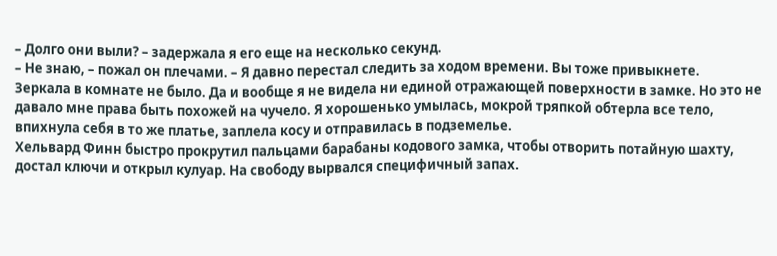– Долго они выли? – задержала я его еще на несколько секунд.
– Не знаю, – пожал он плечами. – Я давно перестал следить за ходом времени. Вы тоже привыкнете.
Зеркала в комнате не было. Да и вообще я не видела ни единой отражающей поверхности в замке. Но это не давало мне права быть похожей на чучело. Я хорошенько умылась, мокрой тряпкой обтерла все тело, впихнула себя в то же платье, заплела косу и отправилась в подземелье.
Хельвард Финн быстро прокрутил пальцами барабаны кодового замка, чтобы отворить потайную шахту, достал ключи и открыл кулуар. На свободу вырвался специфичный запах.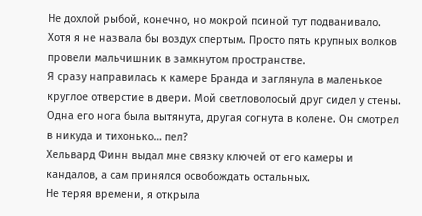Не дохлой рыбой, конечно, но мокрой псиной тут подванивало. Хотя я не назвала бы воздух спертым. Просто пять крупных волков провели мальчишник в замкнутом пространстве.
Я сразу направилась к камере Бранда и заглянула в маленькое круглое отверстие в двери. Мой светловолосый друг сидел у стены. Одна его нога была вытянута, другая согнута в колене. Он смотрел в никуда и тихонько… пел?
Хельвард Финн выдал мне связку ключей от его камеры и кандалов, а сам принялся освобождать остальных.
Не теряя времени, я открыла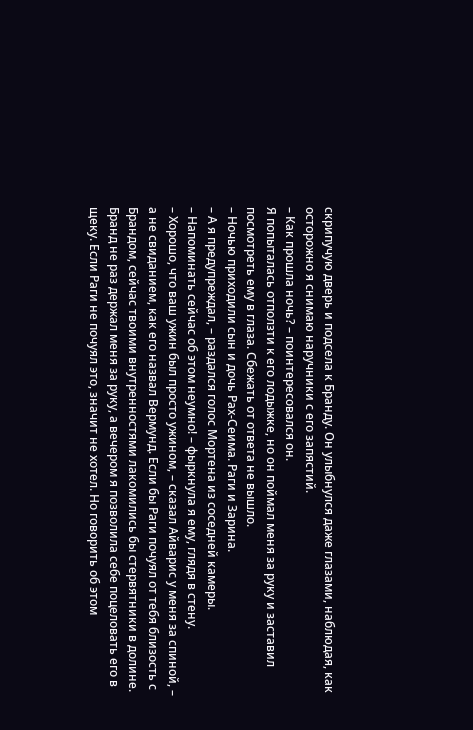скрипучую дверь и подсела к Бранду. Он улыбнулся даже глазами, наблюдая, как осторожно я снимаю наручники с его запястий.
– Как прошла ночь? – поинтересовался он.
Я попыталась отползти к его лодыжке, но он поймал меня за руку и заставил посмотреть ему в глаза. Сбежать от ответа не вышло.
– Ночью приходили сын и дочь Рах-Сеима. Раги и Зарина.
– А я предупреждал, – раздался голос Мортена из соседней камеры.
– Напоминать сейчас об этом неумно! – фыркнула я ему, глядя в стену.
– Хорошо, что ваш ужин был просто ужином, – сказал Айварис у меня за спиной, – а не свиданием, как его назвал Вермунд. Если бы Раги почуял от тебя близость с Брандом, сейчас твоими внутренностями лакомились бы стервятники в долине.
Бранд не раз держал меня за руку, а вечером я позволила себе поцеловать его в щеку. Если Раги не почуял это, значит не хотел. Но говорить об этом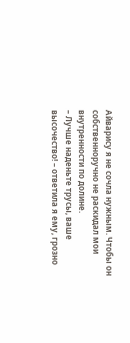Айварису я не сочла нужным. Чтобы он собственноручно не раскидал мои внутренности по долине.
– Лучше наденьте трусы, ваше высочество! – ответила я ему, грозно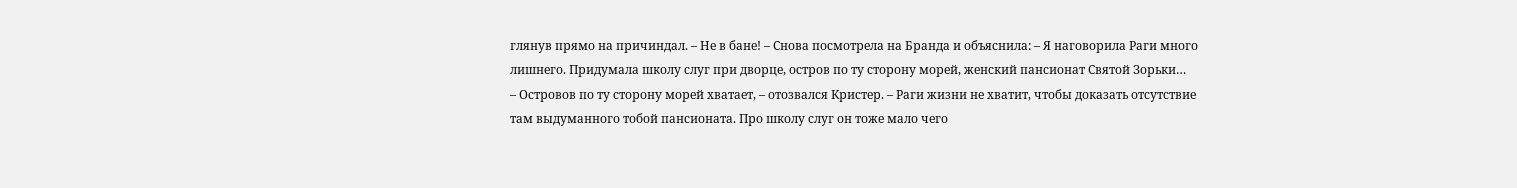глянув прямо на причиндал. – Не в бане! – Снова посмотрела на Бранда и объяснила: – Я наговорила Раги много лишнего. Придумала школу слуг при дворце, остров по ту сторону морей, женский пансионат Святой Зорьки…
– Островов по ту сторону морей хватает, – отозвался Кристер. – Раги жизни не хватит, чтобы доказать отсутствие там выдуманного тобой пансионата. Про школу слуг он тоже мало чего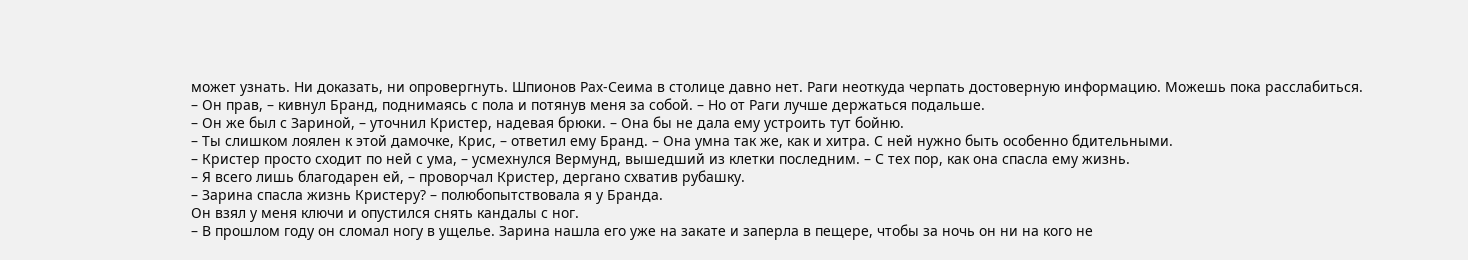может узнать. Ни доказать, ни опровергнуть. Шпионов Рах-Сеима в столице давно нет. Раги неоткуда черпать достоверную информацию. Можешь пока расслабиться.
– Он прав, – кивнул Бранд, поднимаясь с пола и потянув меня за собой. – Но от Раги лучше держаться подальше.
– Он же был с Зариной, – уточнил Кристер, надевая брюки. – Она бы не дала ему устроить тут бойню.
– Ты слишком лоялен к этой дамочке, Крис, – ответил ему Бранд. – Она умна так же, как и хитра. С ней нужно быть особенно бдительными.
– Кристер просто сходит по ней с ума, – усмехнулся Вермунд, вышедший из клетки последним. – С тех пор, как она спасла ему жизнь.
– Я всего лишь благодарен ей, – проворчал Кристер, дергано схватив рубашку.
– Зарина спасла жизнь Кристеру? – полюбопытствовала я у Бранда.
Он взял у меня ключи и опустился снять кандалы с ног.
– В прошлом году он сломал ногу в ущелье. Зарина нашла его уже на закате и заперла в пещере, чтобы за ночь он ни на кого не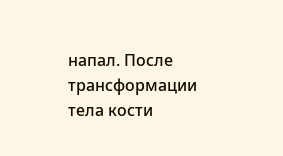напал. После трансформации тела кости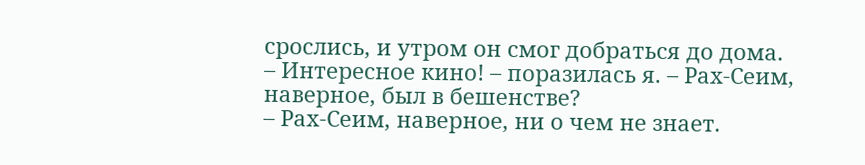срослись, и утром он смог добраться до дома.
– Интересное кино! – поразилась я. – Рах-Сеим, наверное, был в бешенстве?
– Рах-Сеим, наверное, ни о чем не знает.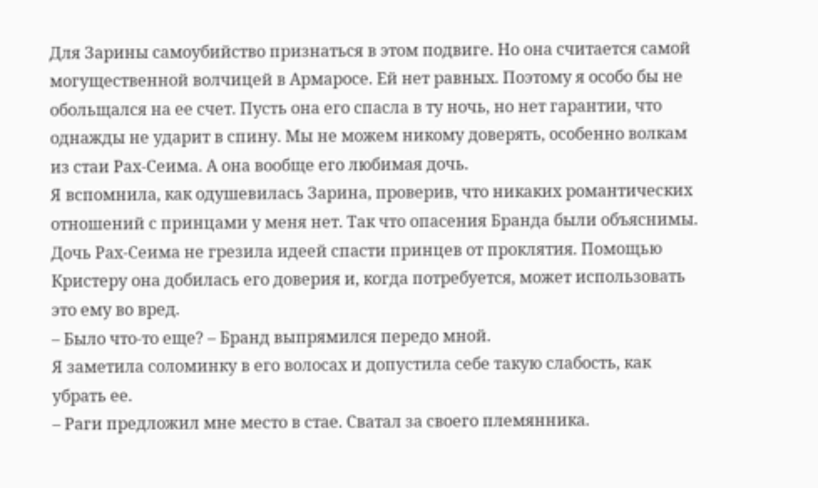Для Зарины самоубийство признаться в этом подвиге. Но она считается самой могущественной волчицей в Армаросе. Ей нет равных. Поэтому я особо бы не обольщался на ее счет. Пусть она его спасла в ту ночь, но нет гарантии, что однажды не ударит в спину. Мы не можем никому доверять, особенно волкам из стаи Рах-Сеима. А она вообще его любимая дочь.
Я вспомнила, как одушевилась Зарина, проверив, что никаких романтических отношений с принцами у меня нет. Так что опасения Бранда были объяснимы. Дочь Рах-Сеима не грезила идеей спасти принцев от проклятия. Помощью Кристеру она добилась его доверия и, когда потребуется, может использовать это ему во вред.
– Было что-то еще? – Бранд выпрямился передо мной.
Я заметила соломинку в его волосах и допустила себе такую слабость, как убрать ее.
– Раги предложил мне место в стае. Сватал за своего племянника.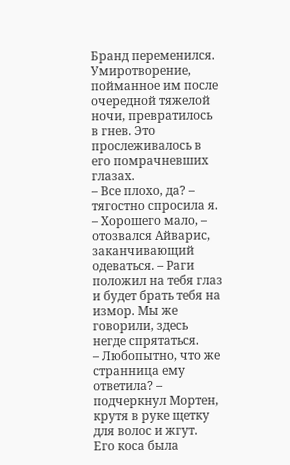Бранд переменился. Умиротворение, пойманное им после очередной тяжелой ночи, превратилось в гнев. Это прослеживалось в его помрачневших глазах.
– Все плохо, да? – тягостно спросила я.
– Хорошего мало, – отозвался Айварис, заканчивающий одеваться. – Раги положил на тебя глаз и будет брать тебя на измор. Мы же говорили, здесь негде спрятаться.
– Любопытно, что же странница ему ответила? – подчеркнул Мортен, крутя в руке щетку для волос и жгут.
Его коса была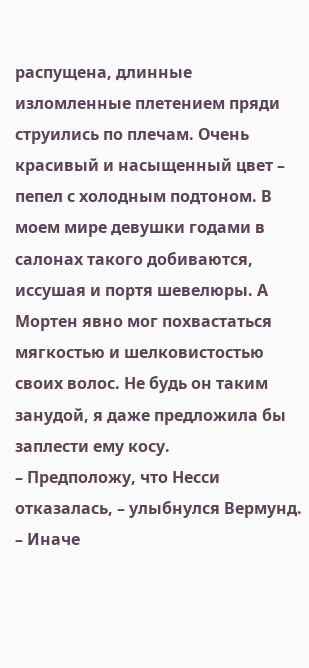распущена, длинные изломленные плетением пряди струились по плечам. Очень красивый и насыщенный цвет – пепел с холодным подтоном. В моем мире девушки годами в салонах такого добиваются, иссушая и портя шевелюры. А Мортен явно мог похвастаться мягкостью и шелковистостью своих волос. Не будь он таким занудой, я даже предложила бы заплести ему косу.
– Предположу, что Несси отказалась, – улыбнулся Вермунд. – Иначе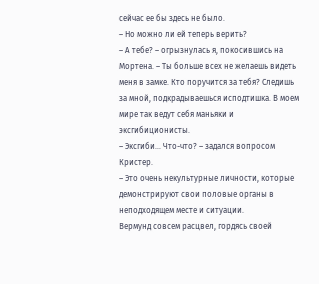сейчас ее бы здесь не было.
– Но можно ли ей теперь верить?
– А тебе? – огрызнулась я, покосившись на Мортена. – Ты больше всех не желаешь видеть меня в замке. Кто поручится за тебя? Следишь за мной, подкрадываешься исподтишка. В моем мире так ведут себя маньяки и эксгибиционисты.
– Эксгиби… Что-что? – задался вопросом Кристер.
– Это очень некультурные личности, которые демонстрируют свои половые органы в неподходящем месте и ситуации.
Вермунд совсем расцвел, гордясь своей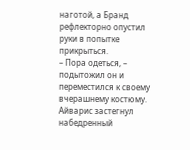наготой, а Бранд рефлекторно опустил руки в попытке прикрыться.
– Пора одеться, – подытожил он и переместился к своему вчерашнему костюму.
Айварис застегнул набедренный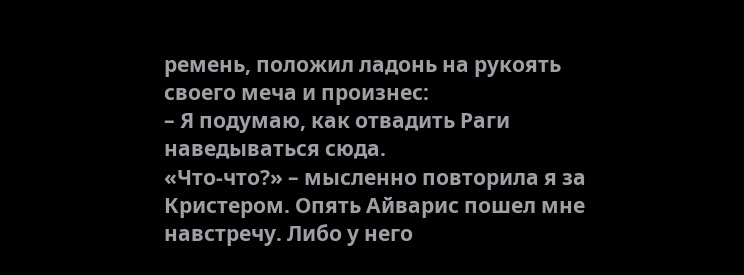ремень, положил ладонь на рукоять своего меча и произнес:
– Я подумаю, как отвадить Раги наведываться сюда.
«Что-что?» – мысленно повторила я за Кристером. Опять Айварис пошел мне навстречу. Либо у него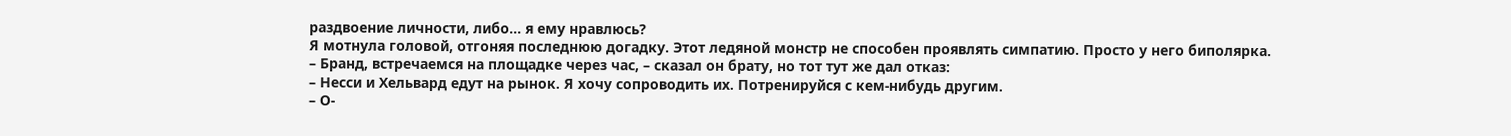раздвоение личности, либо… я ему нравлюсь?
Я мотнула головой, отгоняя последнюю догадку. Этот ледяной монстр не способен проявлять симпатию. Просто у него биполярка.
– Бранд, встречаемся на площадке через час, – сказал он брату, но тот тут же дал отказ:
– Несси и Хельвард едут на рынок. Я хочу сопроводить их. Потренируйся с кем-нибудь другим.
– О-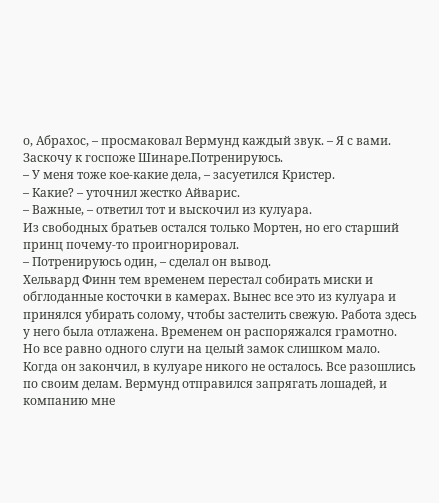о, Абрахос, – просмаковал Вермунд каждый звук. – Я с вами. Заскочу к госпоже Шинаре.Потренируюсь.
– У меня тоже кое-какие дела, – засуетился Кристер.
– Какие? – уточнил жестко Айварис.
– Важные, – ответил тот и выскочил из кулуара.
Из свободных братьев остался только Мортен, но его старший принц почему-то проигнорировал.
– Потренируюсь один, – сделал он вывод.
Хельвард Финн тем временем перестал собирать миски и обглоданные косточки в камерах. Вынес все это из кулуара и принялся убирать солому, чтобы застелить свежую. Работа здесь у него была отлажена. Временем он распоряжался грамотно. Но все равно одного слуги на целый замок слишком мало.
Когда он закончил, в кулуаре никого не осталось. Все разошлись по своим делам. Вермунд отправился запрягать лошадей, и компанию мне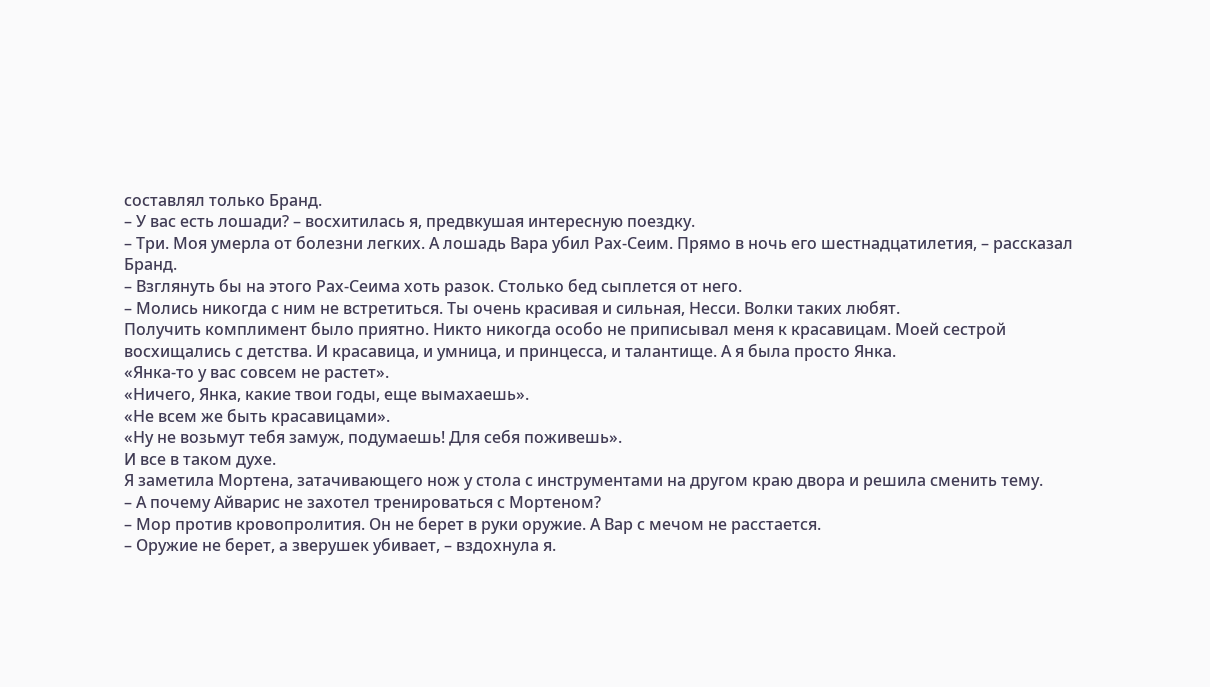составлял только Бранд.
– У вас есть лошади? – восхитилась я, предвкушая интересную поездку.
– Три. Моя умерла от болезни легких. А лошадь Вара убил Рах-Сеим. Прямо в ночь его шестнадцатилетия, – рассказал Бранд.
– Взглянуть бы на этого Рах-Сеима хоть разок. Столько бед сыплется от него.
– Молись никогда с ним не встретиться. Ты очень красивая и сильная, Несси. Волки таких любят.
Получить комплимент было приятно. Никто никогда особо не приписывал меня к красавицам. Моей сестрой восхищались с детства. И красавица, и умница, и принцесса, и талантище. А я была просто Янка.
«Янка-то у вас совсем не растет».
«Ничего, Янка, какие твои годы, еще вымахаешь».
«Не всем же быть красавицами».
«Ну не возьмут тебя замуж, подумаешь! Для себя поживешь».
И все в таком духе.
Я заметила Мортена, затачивающего нож у стола с инструментами на другом краю двора и решила сменить тему.
– А почему Айварис не захотел тренироваться с Мортеном?
– Мор против кровопролития. Он не берет в руки оружие. А Вар с мечом не расстается.
– Оружие не берет, а зверушек убивает, – вздохнула я.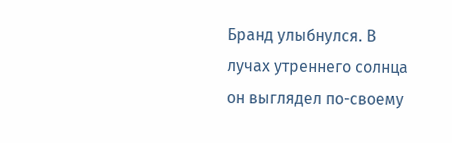Бранд улыбнулся. В лучах утреннего солнца он выглядел по-своему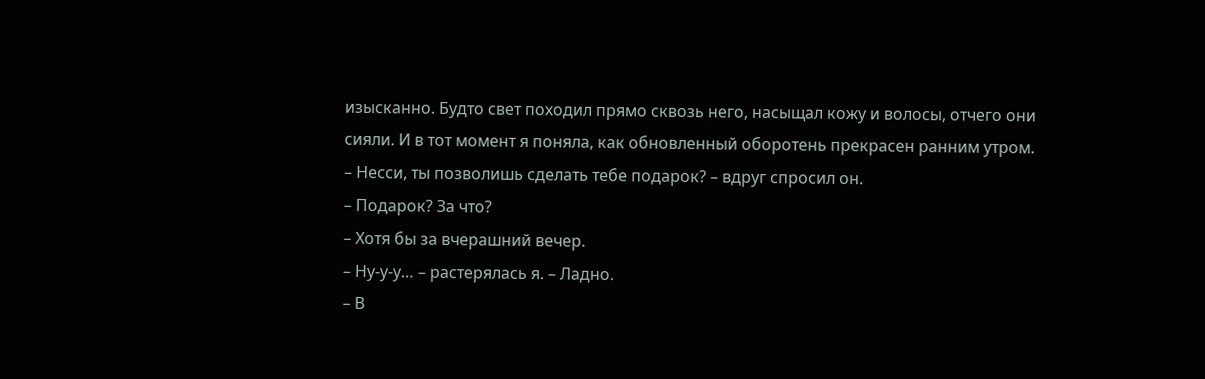изысканно. Будто свет походил прямо сквозь него, насыщал кожу и волосы, отчего они сияли. И в тот момент я поняла, как обновленный оборотень прекрасен ранним утром.
– Несси, ты позволишь сделать тебе подарок? – вдруг спросил он.
– Подарок? За что?
– Хотя бы за вчерашний вечер.
– Ну-у-у… – растерялась я. – Ладно.
– В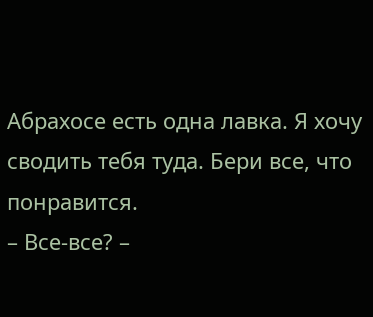Абрахосе есть одна лавка. Я хочу сводить тебя туда. Бери все, что понравится.
– Все-все? –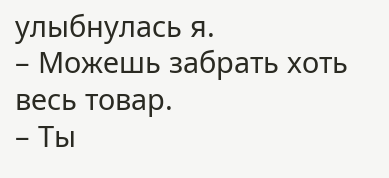улыбнулась я.
– Можешь забрать хоть весь товар.
– Ты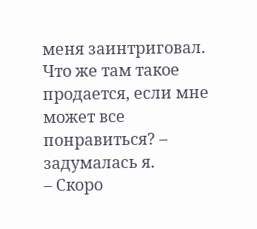меня заинтриговал. Что же там такое продается, если мне может все понравиться? – задумалась я.
– Скоро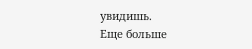увидишь.
Еще больше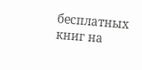бесплатных книг на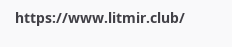https://www.litmir.club/